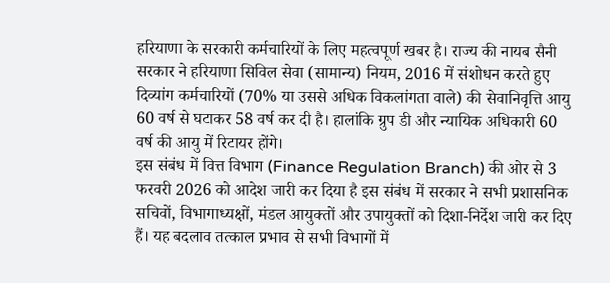हरियाणा के सरकारी कर्मचारियों के लिए महत्वपूर्ण खबर है। राज्य की नायब सैनी सरकार ने हरियाणा सिविल सेवा (सामान्य) नियम, 2016 में संशोधन करते हुए दिव्यांग कर्मचारियों (70% या उससे अधिक विकलांगता वाले) की सेवानिवृत्ति आयु 60 वर्ष से घटाकर 58 वर्ष कर दी है। हालांकि ग्रुप डी और न्यायिक अधिकारी 60 वर्ष की आयु में रिटायर होंगे।
इस संबंध में वित्त विभाग (Finance Regulation Branch) की ओर से 3 फरवरी 2026 को आदेश जारी कर दिया है इस संबंध में सरकार ने सभी प्रशासनिक सचिवों, विभागाध्यक्षों, मंडल आयुक्तों और उपायुक्तों को दिशा-निर्देश जारी कर दिए हैं। यह बदलाव तत्काल प्रभाव से सभी विभागों में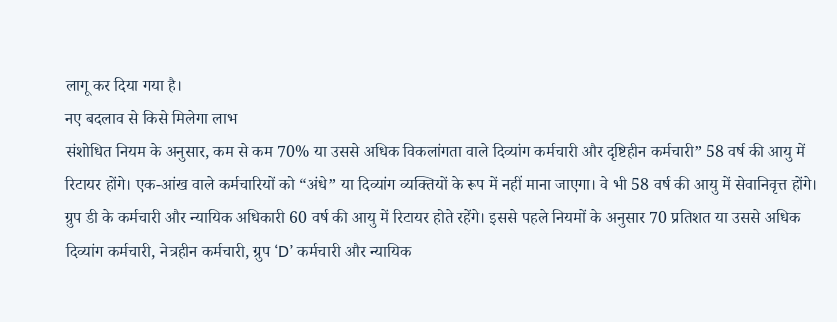लागू कर दिया गया है।
नए बदलाव से किसे मिलेगा लाभ
संशोधित नियम के अनुसार, कम से कम 70% या उससे अधिक विकलांगता वाले दिव्यांग कर्मचारी और दृष्टिहीन कर्मचारी” 58 वर्ष की आयु में रिटायर होंगे। एक-आंख वाले कर्मचारियों को “अंधे” या दिव्यांग व्यक्तियों के रूप में नहीं माना जाएगा। वे भी 58 वर्ष की आयु में सेवानिवृत्त होंगे। ग्रुप डी के कर्मचारी और न्यायिक अधिकारी 60 वर्ष की आयु में रिटायर होते रहेंगे। इससे पहले नियमों के अनुसार 70 प्रतिशत या उससे अधिक दिव्यांग कर्मचारी, नेत्रहीन कर्मचारी, ग्रुप ‘D’ कर्मचारी और न्यायिक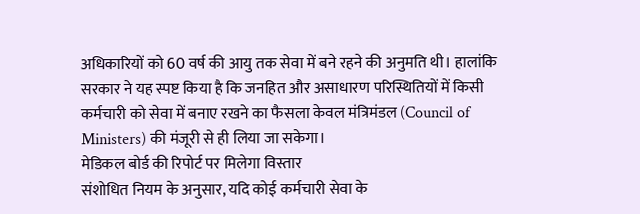अधिकारियों को 60 वर्ष की आयु तक सेवा में बने रहने की अनुमति थी। हालांकि सरकार ने यह स्पष्ट किया है कि जनहित और असाधारण परिस्थितियों में किसी कर्मचारी को सेवा में बनाए रखने का फैसला केवल मंत्रिमंडल (Council of Ministers) की मंजूरी से ही लिया जा सकेगा।
मेडिकल बोर्ड की रिपोर्ट पर मिलेगा विस्तार
संशोधित नियम के अनुसार, यदि कोई कर्मचारी सेवा के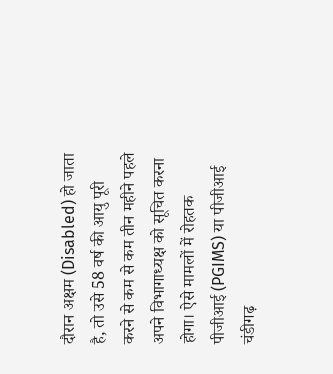दौरान अक्षम (Disabled) हो जाता है, तो उसे 58 वर्ष की आयु पूरी करने से कम से कम तीन महीने पहले अपने विभागाध्यक्ष को सूचित करना होगा। ऐसे मामलों में रोहतक पीजीआई (PGIMS) या पीजीआई चंडीगढ़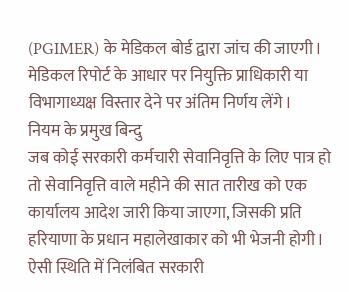(PGIMER) के मेडिकल बोर्ड द्वारा जांच की जाएगी। मेडिकल रिपोर्ट के आधार पर नियुक्ति प्राधिकारी या विभागाध्यक्ष विस्तार देने पर अंतिम निर्णय लेंगे।
नियम के प्रमुख बिन्दु
जब कोई सरकारी कर्मचारी सेवानिवृत्ति के लिए पात्र हो तो सेवानिवृत्ति वाले महीने की सात तारीख को एक कार्यालय आदेश जारी किया जाएगा, जिसकी प्रति हरियाणा के प्रधान महालेखाकार को भी भेजनी होगी। ऐसी स्थिति में निलंबित सरकारी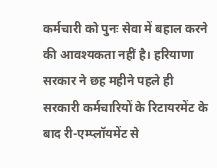कर्मचारी को पुनः सेवा में बहाल करने की आवश्यकता नहीं है। हरियाणा सरकार ने छह महीने पहले ही सरकारी कर्मचारियों के रिटायरमेंट के बाद री-एम्प्लॉयमेंट से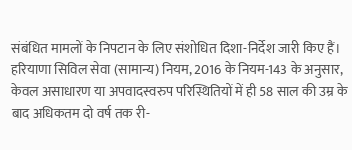संबंधित मामलों के निपटान के लिए संशोधित दिशा-निर्देश जारी किए हैं। हरियाणा सिविल सेवा (सामान्य) नियम, 2016 के नियम-143 के अनुसार, केवल असाधारण या अपवादस्वरुप परिस्थितियों में ही 58 साल की उम्र के बाद अधिकतम दो वर्ष तक री-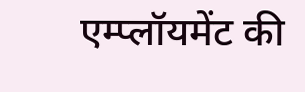एम्प्लॉयमेंट की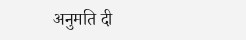अनुमति दी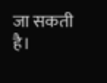जा सकती है।